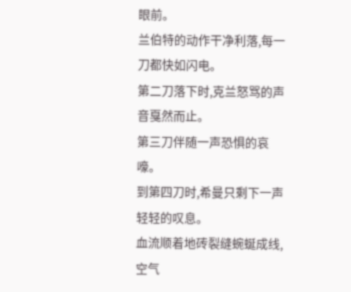眼前。
兰伯特的动作干净利落,每一刀都快如闪电。
第二刀落下时,克兰怒骂的声音戛然而止。
第三刀伴随一声恐惧的哀嚎。
到第四刀时,希曼只剩下一声轻轻的叹息。
血流顺着地砖裂缝蜿蜒成线,空气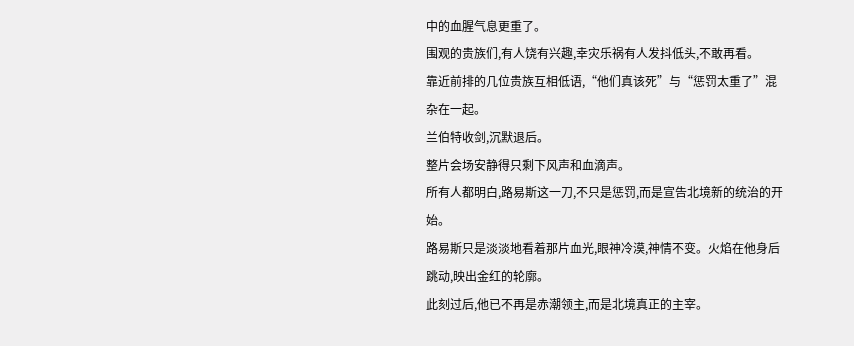中的血腥气息更重了。
围观的贵族们,有人饶有兴趣,幸灾乐祸有人发抖低头,不敢再看。
靠近前排的几位贵族互相低语,“他们真该死”与“惩罚太重了”混杂在一起。
兰伯特收剑,沉默退后。
整片会场安静得只剩下风声和血滴声。
所有人都明白,路易斯这一刀,不只是惩罚,而是宣告北境新的统治的开始。
路易斯只是淡淡地看着那片血光,眼神冷漠,神情不变。火焰在他身后跳动,映出金红的轮廓。
此刻过后,他已不再是赤潮领主,而是北境真正的主宰。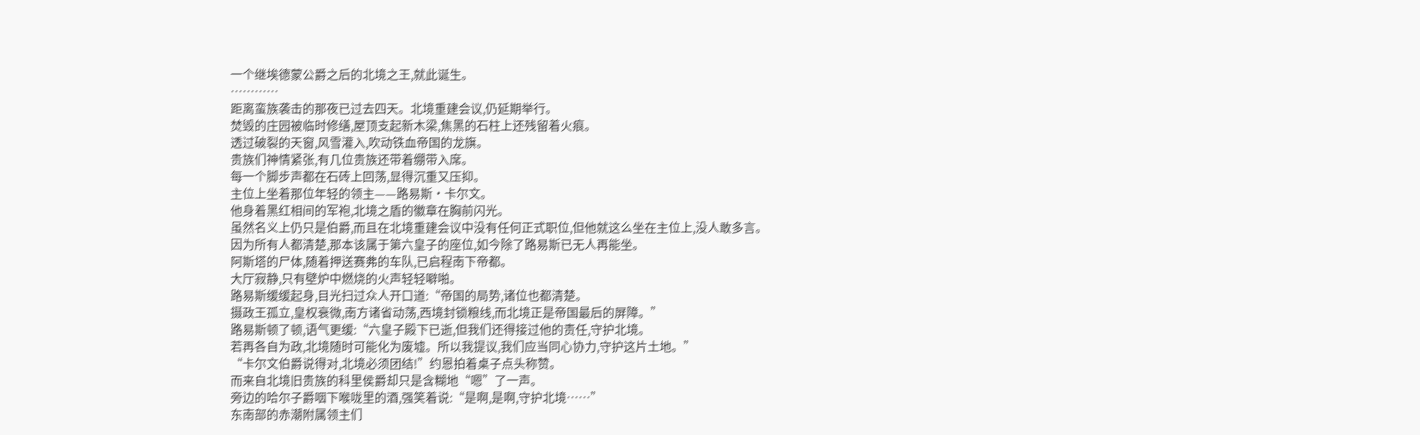一个继埃德蒙公爵之后的北境之王,就此诞生。
…………
距离蛮族袭击的那夜已过去四天。北境重建会议,仍延期举行。
焚毁的庄园被临时修缮,屋顶支起新木梁,焦黑的石柱上还残留着火痕。
透过破裂的天窗,风雪灌入,吹动铁血帝国的龙旗。
贵族们神情紧张,有几位贵族还带着绷带入席。
每一个脚步声都在石砖上回荡,显得沉重又压抑。
主位上坐着那位年轻的领主——路易斯·卡尔文。
他身着黑红相间的军袍,北境之盾的徽章在胸前闪光。
虽然名义上仍只是伯爵,而且在北境重建会议中没有任何正式职位,但他就这么坐在主位上,没人敢多言。
因为所有人都清楚,那本该属于第六皇子的座位,如今除了路易斯已无人再能坐。
阿斯塔的尸体,随着押送赛弗的车队,已启程南下帝都。
大厅寂静,只有壁炉中燃烧的火声轻轻噼啪。
路易斯缓缓起身,目光扫过众人开口道:“帝国的局势,诸位也都清楚。
摄政王孤立,皇权衰微,南方诸省动荡,西境封锁粮线,而北境正是帝国最后的屏障。”
路易斯顿了顿,语气更缓:“六皇子殿下已逝,但我们还得接过他的责任,守护北境。
若再各自为政,北境随时可能化为废墟。所以我提议,我们应当同心协力,守护这片土地。”
“卡尔文伯爵说得对,北境必须团结!”约恩拍着桌子点头称赞。
而来自北境旧贵族的科里侯爵却只是含糊地“嗯”了一声。
旁边的哈尔子爵咽下喉咙里的酒,强笑着说:“是啊,是啊,守护北境……”
东南部的赤潮附属领主们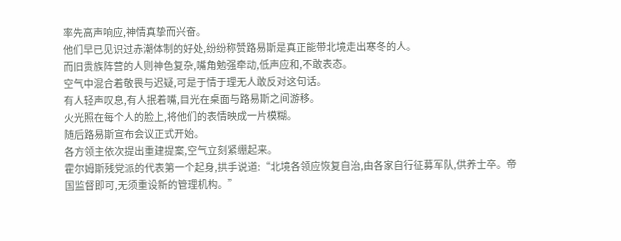率先高声响应,神情真挚而兴奋。
他们早已见识过赤潮体制的好处,纷纷称赞路易斯是真正能带北境走出寒冬的人。
而旧贵族阵营的人则神色复杂,嘴角勉强牵动,低声应和,不敢表态。
空气中混合着敬畏与迟疑,可是于情于理无人敢反对这句话。
有人轻声叹息,有人抿着嘴,目光在桌面与路易斯之间游移。
火光照在每个人的脸上,将他们的表情映成一片模糊。
随后路易斯宣布会议正式开始。
各方领主依次提出重建提案,空气立刻紧绷起来。
霍尔姆斯残党派的代表第一个起身,拱手说道:“北境各领应恢复自治,由各家自行征募军队,供养士卒。帝国监督即可,无须重设新的管理机构。”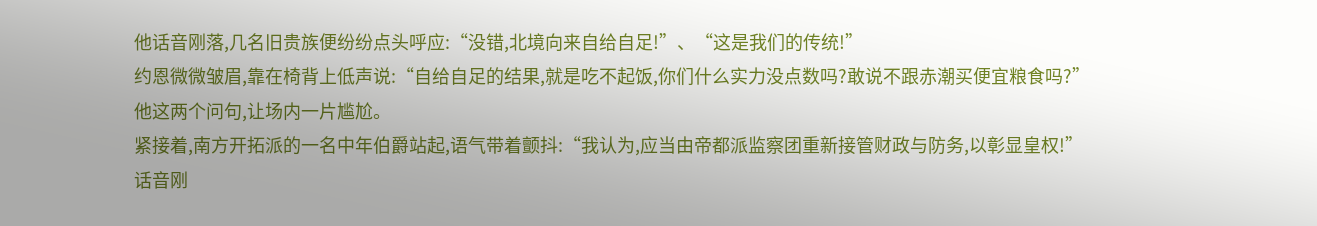他话音刚落,几名旧贵族便纷纷点头呼应:“没错,北境向来自给自足!”、“这是我们的传统!”
约恩微微皱眉,靠在椅背上低声说:“自给自足的结果,就是吃不起饭,你们什么实力没点数吗?敢说不跟赤潮买便宜粮食吗?”
他这两个问句,让场内一片尴尬。
紧接着,南方开拓派的一名中年伯爵站起,语气带着颤抖:“我认为,应当由帝都派监察团重新接管财政与防务,以彰显皇权!”
话音刚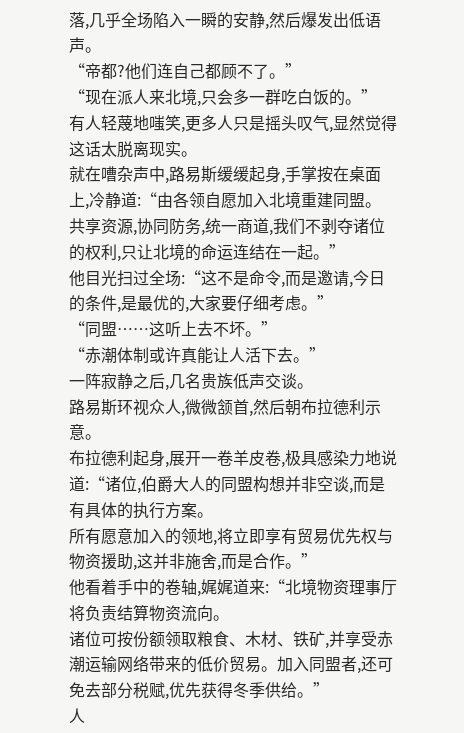落,几乎全场陷入一瞬的安静,然后爆发出低语声。
“帝都?他们连自己都顾不了。”
“现在派人来北境,只会多一群吃白饭的。”
有人轻蔑地嗤笑,更多人只是摇头叹气,显然觉得这话太脱离现实。
就在嘈杂声中,路易斯缓缓起身,手掌按在桌面上,冷静道:“由各领自愿加入北境重建同盟。
共享资源,协同防务,统一商道,我们不剥夺诸位的权利,只让北境的命运连结在一起。”
他目光扫过全场:“这不是命令,而是邀请,今日的条件,是最优的,大家要仔细考虑。”
“同盟……这听上去不坏。”
“赤潮体制或许真能让人活下去。”
一阵寂静之后,几名贵族低声交谈。
路易斯环视众人,微微颔首,然后朝布拉德利示意。
布拉德利起身,展开一卷羊皮卷,极具感染力地说道:“诸位,伯爵大人的同盟构想并非空谈,而是有具体的执行方案。
所有愿意加入的领地,将立即享有贸易优先权与物资援助,这并非施舍,而是合作。”
他看着手中的卷轴,娓娓道来:“北境物资理事厅将负责结算物资流向。
诸位可按份额领取粮食、木材、铁矿,并享受赤潮运输网络带来的低价贸易。加入同盟者,还可免去部分税赋,优先获得冬季供给。”
人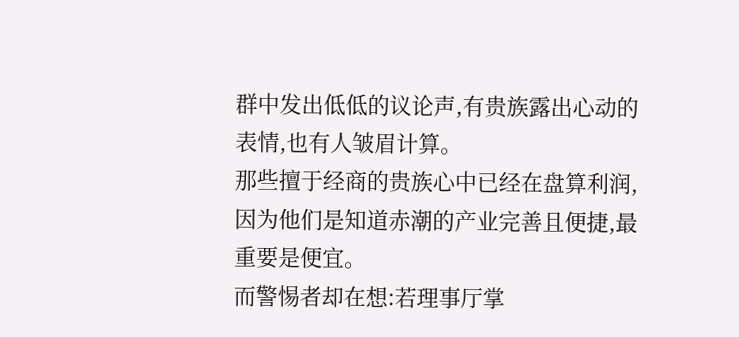群中发出低低的议论声,有贵族露出心动的表情,也有人皱眉计算。
那些擅于经商的贵族心中已经在盘算利润,因为他们是知道赤潮的产业完善且便捷,最重要是便宜。
而警惕者却在想:若理事厅掌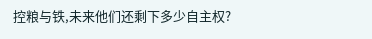控粮与铁,未来他们还剩下多少自主权?